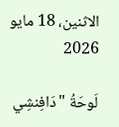الاثنين، 18 مايو 2026

لَوحَةُ "دَافِنشِي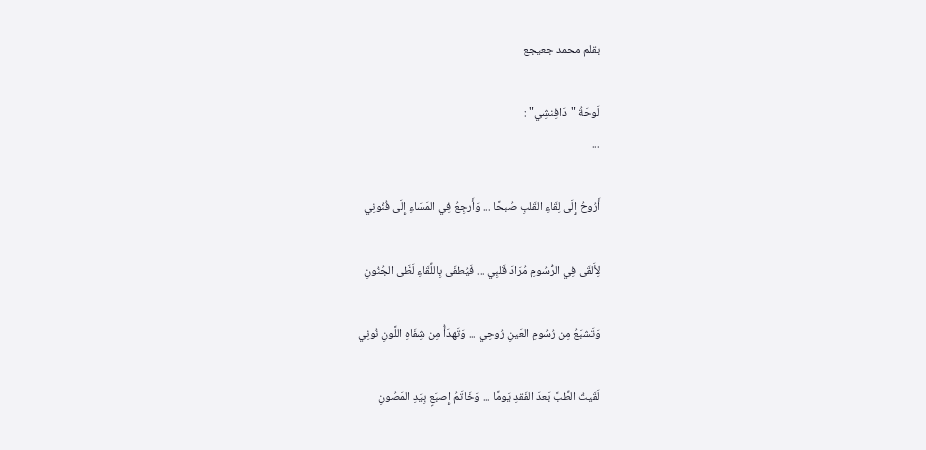بقلم محمد جعيجع

لَوحَةُ "دَافِنشِي" :
...

أَرُوحُ إِلَى لِقَاءِ القَلبِ صُبحًا ... وَأَرجِعُ فِي المَسَاءِ إِلَى فُنُونِي

لِأَلقَى فِي الرُّسُومِ مُرَادَ قَلبِي ... فَیُطفَى بِاللِّقَاءِ لَظَى الجُنُونِ

وَتَشبَعُ مِن رُسُومِ العَينِ رُوحِي ... وَتَهدَأُ مِن شِفَاهِ اللَّونِ نُونِي

لَقَيتُ الطِّبَّ بَعدَ الفَقدِ يَومًا ... وَخَاتَمُ إِصبَعٍ بِيَدِ المَصُونِ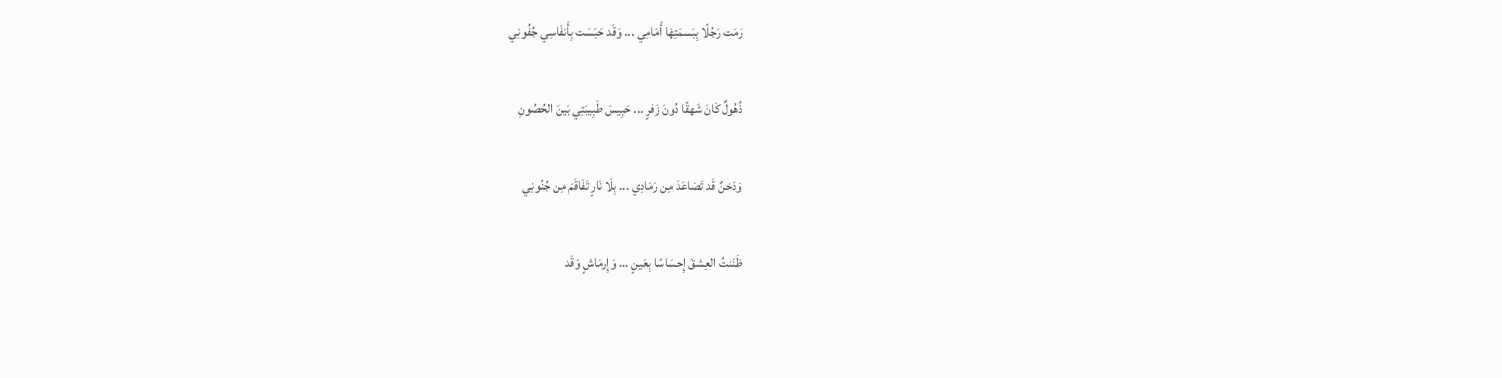رَمَت رَجُلًا بِبَسمَتِهَا أَمَامِي ... وَقَد حَبَسَت بِأَنفَاسِي جُفُونِي

ذُهُولٌ كَانَ شَهقًا دُونَ زَفرٍ ... حَبِيسَ طَبِيبَتِي بَينَ الحُصُونِ

وَدَخنٌ قَد تَصَاعَدَ مِن رَمَادِي ... بِلَا نَارٍ تَفَاقَمَ مِن جُنُونِي

ظَنَنتُ العِشقَ إِحسَاسًا بِعَينٍ ... وَإِرمَاشٍ وَقَد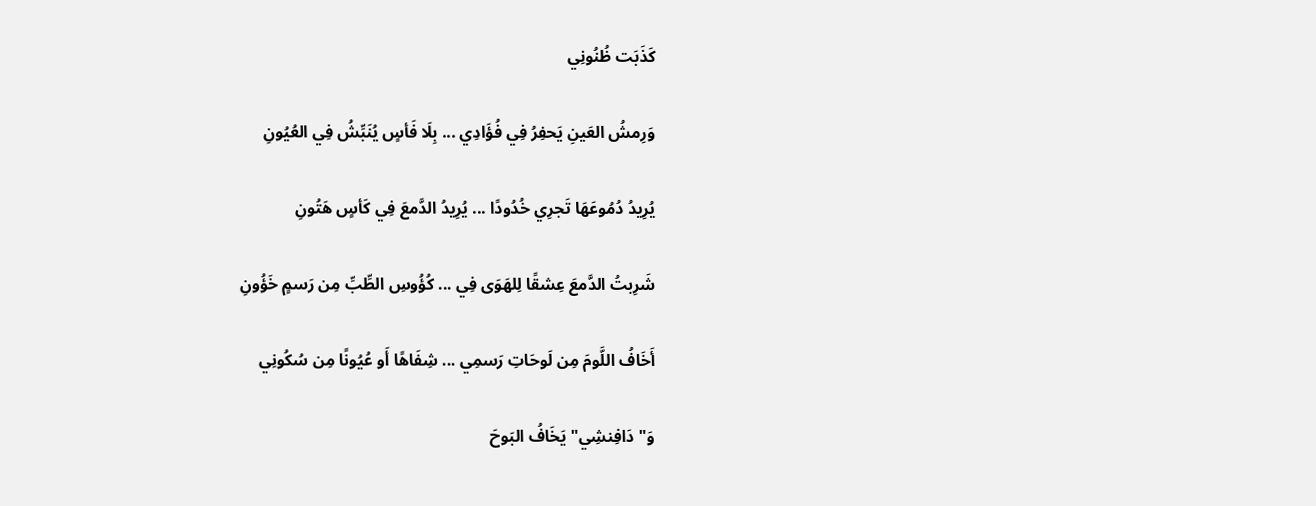كَذَبَت ظُنُونِي

وَرِمشُ العَينِ يَحفِرُ فِي فُؤَادِي ... بِلَا فَأسٍ يُنَبِّشُ فِي العُيُونِ

يُرِيدُ دُمُوعَهَا تَجرِي خُدُودًا ... يُرِيدُ الدَّمعَ فِي كَأسٍ هَتُونِ

شَرِبتُ الدَّمعَ عِشقًا لِلهَوَى فِي ... كُؤُوسِ الطِّبِّ مِن رَسمٍ خَؤُونِ

أَخَافُ اللَّومَ مِن لَوحَاتِ رَسمِي ... شِفَاهًا أَو عُيُونًا مِن سُكُونِي

وَ"دَافِنشِي" يَخَافُ البَوحَ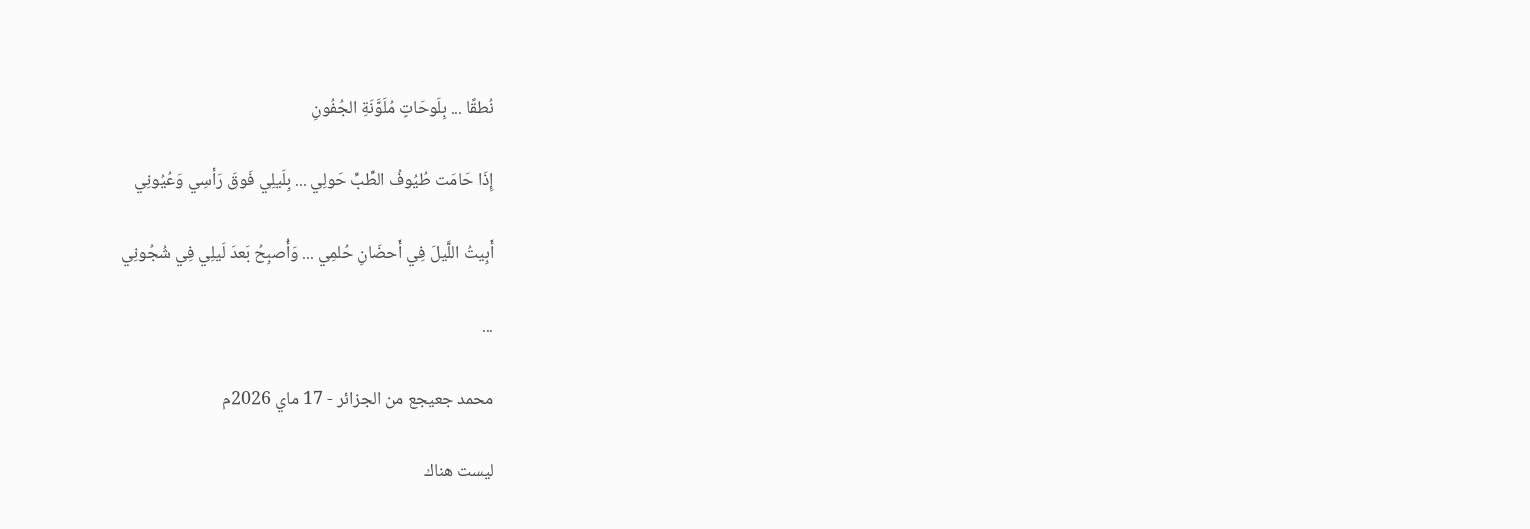نُطقًا ... بِلَوحَاتٍ مُلَوَّنَةِ الجُفُونِ

إِذَا حَامَت طُيُوفُ الطِّبِّ حَولِي ... بِلَيلِي فَوقَ رَأسِي وَعُيُونِي

أَبِيتُ اللَّيلَ فِي أَحضَانِ حُلمِي ... وَأُصبِحُ بَعدَ لَيلِي فِي شُجُونِي

...

محمد جعيجع من الجزائر - 17 ماي 2026م

ليست هناك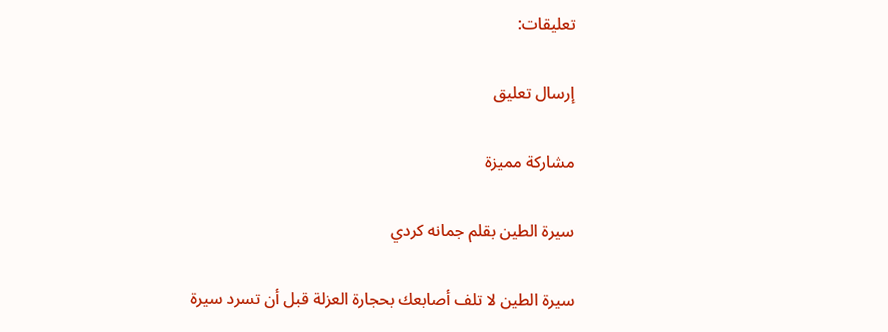تعليقات:

إرسال تعليق

مشاركة مميزة

سيرة الطين بقلم جمانه كردي

سيرة الطين لا تلف أصابعك بحجارة العزلة قبل أن تسرد سيرة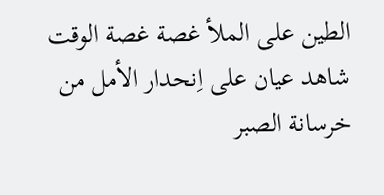الطين على الملأ غصة غصة الوقت شاهد عيان على اِنحدار الأمل من خرسانة الصبر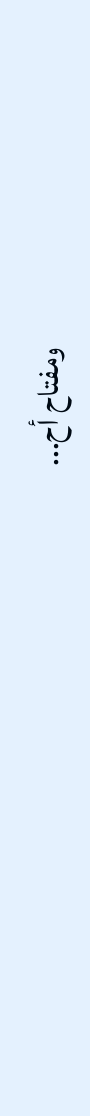ومفتاح أح...